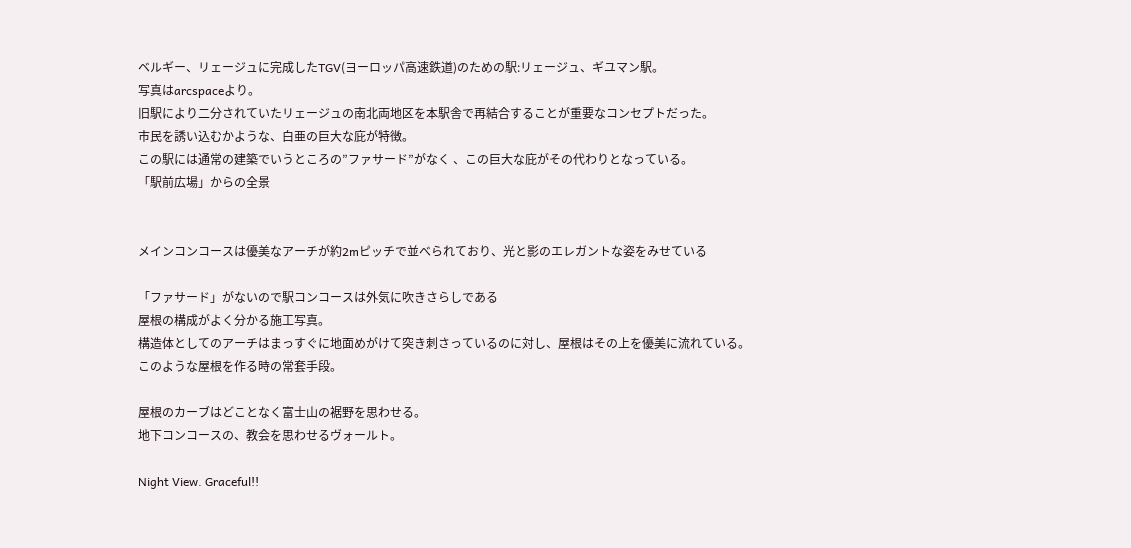ベルギー、リェージュに完成したTGV(ヨーロッパ高速鉄道)のための駅:リェージュ、ギユマン駅。
写真はarcspaceより。
旧駅により二分されていたリェージュの南北両地区を本駅舎で再結合することが重要なコンセプトだった。
市民を誘い込むかような、白亜の巨大な庇が特徴。
この駅には通常の建築でいうところの”ファサード”がなく 、この巨大な庇がその代わりとなっている。
「駅前広場」からの全景


メインコンコースは優美なアーチが約2mピッチで並べられており、光と影のエレガントな姿をみせている

「ファサード」がないので駅コンコースは外気に吹きさらしである
屋根の構成がよく分かる施工写真。
構造体としてのアーチはまっすぐに地面めがけて突き刺さっているのに対し、屋根はその上を優美に流れている。
このような屋根を作る時の常套手段。

屋根のカーブはどことなく富士山の裾野を思わせる。
地下コンコースの、教会を思わせるヴォールト。

Night View. Graceful!!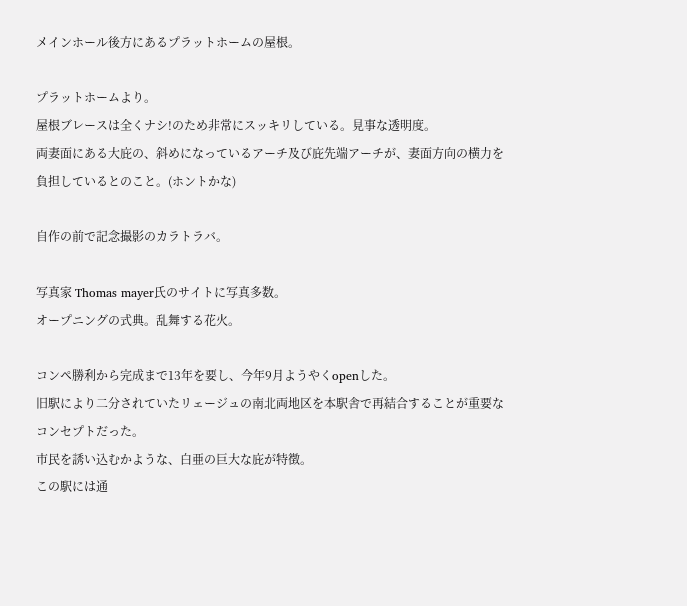メインホール後方にあるプラットホームの屋根。

プラットホームより。
屋根ブレースは全くナシ!のため非常にスッキリしている。見事な透明度。
両妻面にある大庇の、斜めになっているアーチ及び庇先端アーチが、妻面方向の横力を負担しているとのこと。(ホントかな)

自作の前で記念撮影のカラトラバ。

写真家 Thomas mayer氏のサイトに写真多数。
オープニングの式典。乱舞する花火。

コンペ勝利から完成まで13年を要し、今年9月ようやくopenした。
旧駅により二分されていたリェージュの南北両地区を本駅舎で再結合することが重要なコンセプトだった。
市民を誘い込むかような、白亜の巨大な庇が特徴。
この駅には通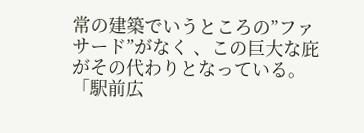常の建築でいうところの”ファサード”がなく 、この巨大な庇がその代わりとなっている。
「駅前広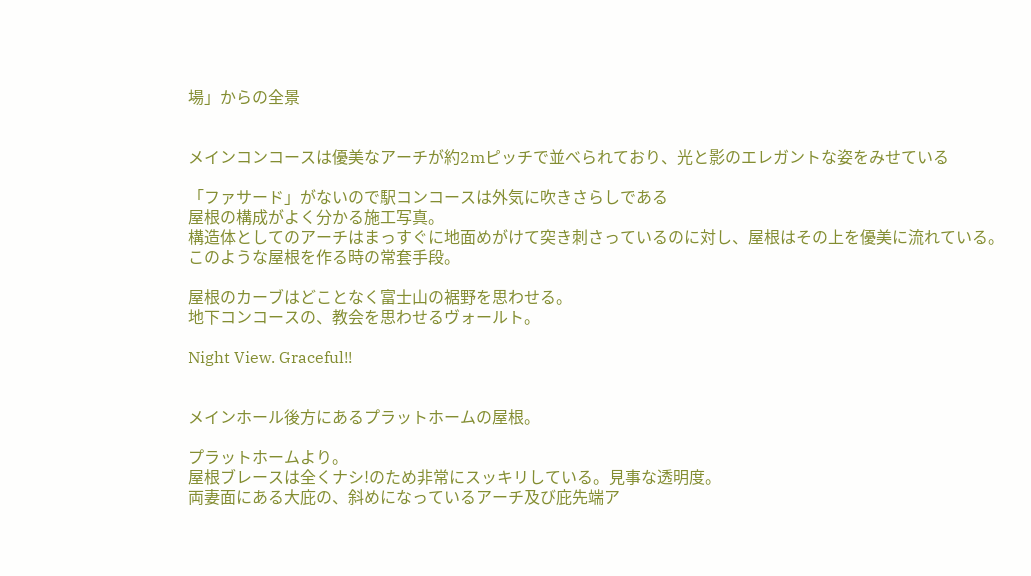場」からの全景


メインコンコースは優美なアーチが約2mピッチで並べられており、光と影のエレガントな姿をみせている

「ファサード」がないので駅コンコースは外気に吹きさらしである
屋根の構成がよく分かる施工写真。
構造体としてのアーチはまっすぐに地面めがけて突き刺さっているのに対し、屋根はその上を優美に流れている。
このような屋根を作る時の常套手段。

屋根のカーブはどことなく富士山の裾野を思わせる。
地下コンコースの、教会を思わせるヴォールト。

Night View. Graceful!!


メインホール後方にあるプラットホームの屋根。

プラットホームより。
屋根ブレースは全くナシ!のため非常にスッキリしている。見事な透明度。
両妻面にある大庇の、斜めになっているアーチ及び庇先端ア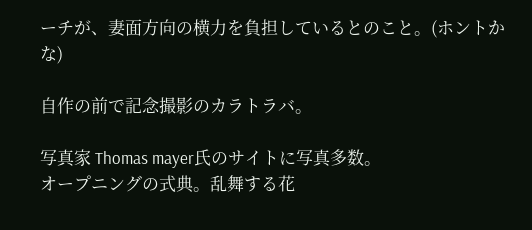ーチが、妻面方向の横力を負担しているとのこと。(ホントかな)

自作の前で記念撮影のカラトラバ。

写真家 Thomas mayer氏のサイトに写真多数。
オープニングの式典。乱舞する花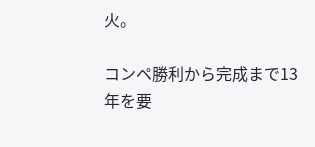火。

コンペ勝利から完成まで13年を要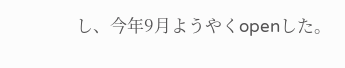し、今年9月ようやくopenした。